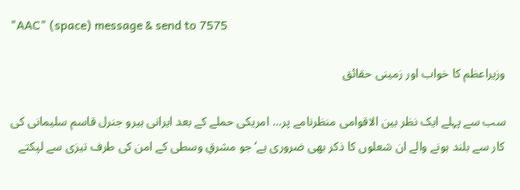"AAC" (space) message & send to 7575

وزیراعظم کا خواب اور زمینی حقائق

سب سے پہلے ایک نظر بین الاقوامی منظرنامے پر... امریکی حملے کے بعد ایرانی ہیرو جنرل قاسم سلیمانی کی کار سے بلند ہونے والے ان شعلوں کا ذکر بھی ضروری ہے‘ جو مشرقِ وسطی کے امن کی طرف تیزی سے لپکتے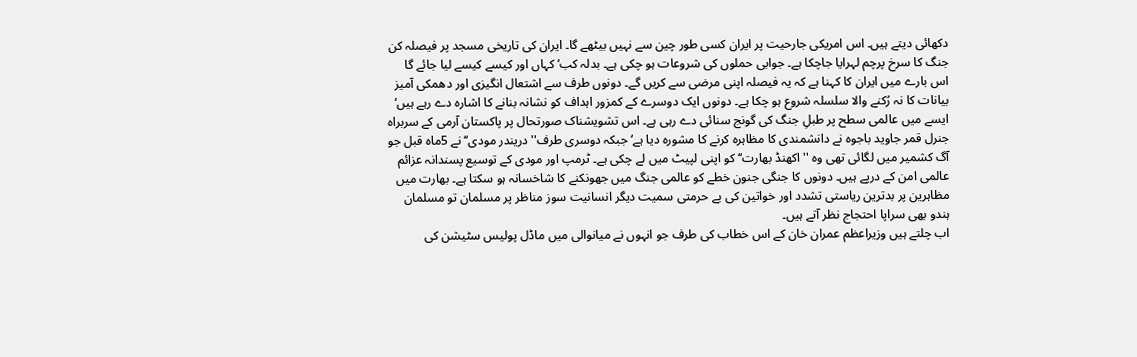دکھائی دیتے ہیں۔ اس امریکی جارحیت پر ایران کسی طور چین سے نہیں بیٹھے گا۔ ایران کی تاریخی مسجد پر فیصلہ کن جنگ کا سرخ پرچم لہرایا جاچکا ہے۔ جوابی حملوں کی شروعات ہو چکی ہے۔ بدلہ کب‘ کہاں اور کیسے کیسے لیا جائے گا اس بارے میں ایران کا کہنا ہے کہ یہ فیصلہ اپنی مرضی سے کریں گے۔ دونوں طرف سے اشتعال انگیزی اور دھمکی آمیز بیانات کا نہ رُکنے والا سلسلہ شروع ہو چکا ہے۔ دونوں ایک دوسرے کے کمزور اہداف کو نشانہ بنانے کا اشارہ دے رہے ہیں‘ ایسے میں عالمی سطح پر طبلِ جنگ کی گونج سنائی دے رہی ہے۔ اس تشویشناک صورتحال پر پاکستان آرمی کے سربراہ جنرل قمر جاوید باجوہ نے دانشمندی کا مظاہرہ کرنے کا مشورہ دیا ہے‘ جبکہ دوسری طرف'' دریندر مودی‘‘ نے 5ماہ قبل جو آگ کشمیر میں لگائی تھی وہ ''اکھنڈ بھارت‘‘ کو اپنی لپیٹ میں لے چکی ہے۔ ٹرمپ اور مودی کے توسیع پسندانہ عزائم عالمی امن کے درپے ہیں۔ دونوں کا جنگی جنون خطے کو عالمی جنگ میں جھونکنے کا شاخسانہ ہو سکتا ہے۔ بھارت میں مظاہرین پر بدترین ریاستی تشدد اور خواتین کی بے حرمتی سمیت دیگر انسانیت سوز مناظر پر مسلمان تو مسلمان ہندو بھی سراپا احتجاج نظر آتے ہیں۔
اب چلتے ہیں وزیراعظم عمران خان کے اس خطاب کی طرف جو انہوں نے میانوالی میں ماڈل پولیس سٹیشن کی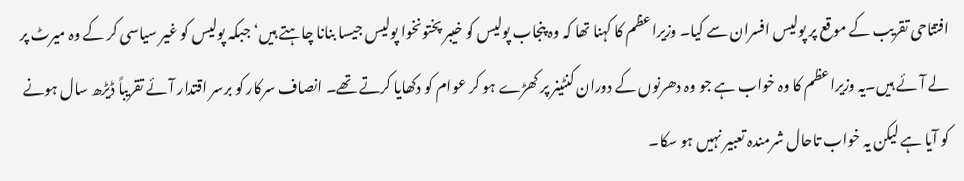افتتاحی تقریب کے موقع پر پولیس افسران سے کیا۔ وزیراعظم کا کہنا تھا کہ وہ پنجاب پولیس کو خیبر پختونخوا پولیس جیسا بنانا چاہتے ہیں‘ جبکہ پولیس کو غیر سیاسی کر کے وہ میرٹ پر لے آئے ہیں۔یہ وزیراعظم کا وہ خواب ہے جو وہ دھرنوں کے دوران کنٹینر پر کھڑے ہو کر عوام کو دکھایا کرتے تھے۔ انصاف سرکار کو برسر اقتدار آئے تقریباً ڈیڑھ سال ہونے کو آیا ہے لیکن یہ خواب تاحال شرمندہ تعبیر نہیں ہو سکا۔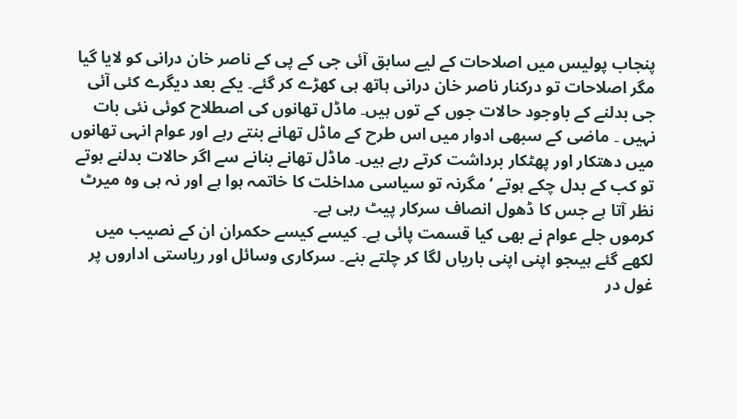پنجاب پولیس میں اصلاحات کے لیے سابق آئی جی کے پی کے ناصر خان درانی کو لایا گیا مگر اصلاحات تو درکنار ناصر خان درانی ہاتھ ہی کھڑے کر گئے۔ یکے بعد دیگرے کئی آئی جی بدلنے کے باوجود حالات جوں کے توں ہیں۔ ماڈل تھانوں کی اصطلاح کوئی نئی بات نہیں ۔ ماضی کے سبھی ادوار میں اس طرح کے ماڈل تھانے بنتے رہے اور عوام انہی تھانوں میں دھتکار اور پھٹکار برداشت کرتے رہے ہیں۔ ماڈل تھانے بنانے سے اگر حالات بدلنے ہوتے تو کب کے بدل چکے ہوتے ‘مگرنہ تو سیاسی مداخلت کا خاتمہ ہوا ہے اور نہ ہی وہ میرٹ نظر آتا ہے جس کا ڈھول انصاف سرکار پیٹ رہی ہے۔
کرموں جلے عوام نے بھی کیا قسمت پائی ہے۔ کیسے کیسے حکمران ان کے نصیب میں لکھے گئے ہیںجو اپنی اپنی باریاں لگا کر چلتے بنے۔ سرکاری وسائل اور ریاستی اداروں پر غول در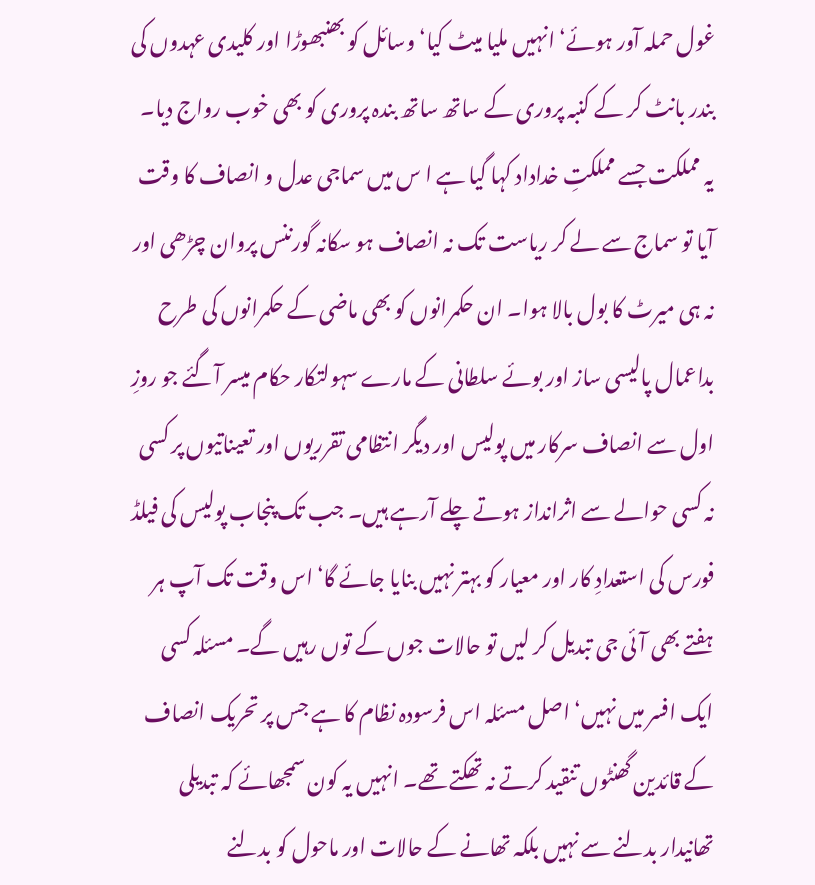غول حملہ آور ہوئے‘ انہیں ملیا میٹ کیا‘ وسائل کو بھنبھوڑا اور کلیدی عہدوں کی بندر بانٹ کر کے کنبہ پروری کے ساتھ ساتھ بندہ پروری کو بھی خوب رواج دیا۔ یہ مملکت جسے مملکتِ خداداد کہا گیا ہے ا س میں سماجی عدل و انصاف کا وقت آیا تو سماج سے لے کر ریاست تک نہ انصاف ہو سکانہ گورننس پروان چڑھی اور نہ ہی میرٹ کا بول بالا ہوا۔ ان حکمرانوں کو بھی ماضی کے حکمرانوں کی طرح بداعمال پالیسی ساز اور بوئے سلطانی کے مارے سہولتکار حکام میسر آگئے جو روزِ اول سے انصاف سرکار میں پولیس اور دیگر انتظامی تقرریوں اور تعیناتیوں پر کسی نہ کسی حوالے سے اثرانداز ہوتے چلے آرہے ہیں۔ جب تک پنجاب پولیس کی فیلڈ فورس کی استعدادِ کار اور معیار کو بہتر نہیں بنایا جائے گا‘ اس وقت تک آپ ہر ہفتے بھی آئی جی تبدیل کر لیں تو حالات جوں کے توں رہیں گے۔ مسئلہ کسی ایک افسر میں نہیں‘ اصل مسئلہ اس فرسودہ نظام کا ہے جس پر تحریک انصاف کے قائدین گھنٹوں تنقید کرتے نہ تھکتے تھے۔ انہیں یہ کون سمجھائے کہ تبدیلی تھانیدار بدلنے سے نہیں بلکہ تھانے کے حالات اور ماحول کو بدلنے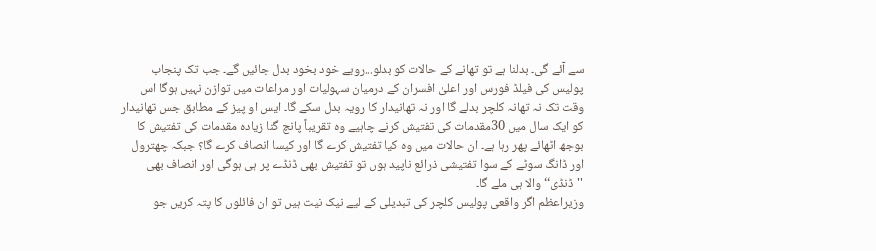سے آئے گی۔ بدلنا ہے تو تھانے کے حالات کو بدلو...رویے خود بخود بدل جائیں گے۔ جب تک پنجاب پولیس کی فیلڈ فورس اور اعلیٰ افسران کے درمیان سہولیات اور مراعات میں توازن نہیں ہوگا اس وقت تک نہ تھانہ کلچر بدلے گا اور نہ تھانیدار کا رویہ بدل سکے گا۔ ایس او پیز کے مطابق جس تھانیدار کو ایک سال میں 30مقدمات کی تفتیش کرنے چاہیے وہ تقریباً پانچ گنا زیادہ مقدمات کی تفتیش کا بوجھ اٹھائے پھر رہا ہے۔ ان حالات میں وہ کیا تفتیش کرے گا اور کیسا انصاف کرے گا؟ جبکہ چھترول اور ڈانگ سوٹے کے سوا تفتیشی ذرائع ناپید ہوں تو تفتیش بھی ڈنڈے پر ہی ہوگی اور انصاف بھی ''ڈنڈی‘‘ والا ہی ملے گا۔
وزیراعظم اگر واقعی پولیس کلچر کی تبدیلی کے لیے نیک نیت ہیں تو ان فائلوں کا پتہ کریں جو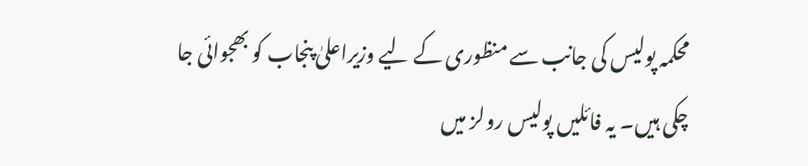محکمہ پولیس کی جانب سے منظوری کے لیے وزیراعلیٰ پنجاب کو بھجوائی جا چکی ہیں۔ یہ فائلیں پولیس رولز میں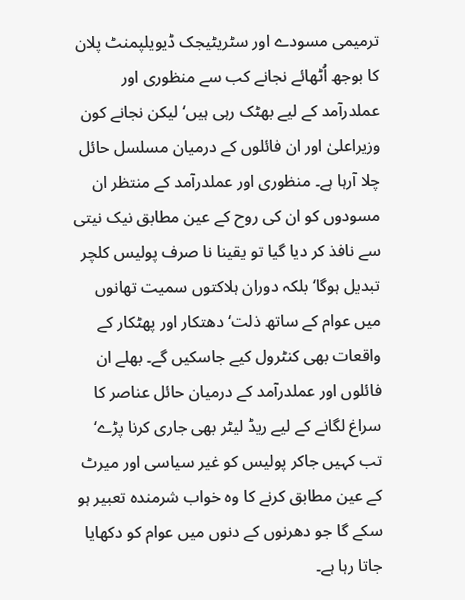ترمیمی مسودے اور سٹریٹیجک ڈیویلپمنٹ پلان کا بوجھ اُٹھائے نجانے کب سے منظوری اور عملدرآمد کے لیے بھٹک رہی ہیں‘ لیکن نجانے کون وزیراعلیٰ اور ان فائلوں کے درمیان مسلسل حائل چلا آرہا ہے۔ منظوری اور عملدرآمد کے منتظر ان مسودوں کو ان کی روح کے عین مطابق نیک نیتی سے نافذ کر دیا گیا تو یقینا نا صرف پولیس کلچر تبدیل ہوگا‘ بلکہ دوران ہلاکتوں سمیت تھانوں میں عوام کے ساتھ ذلت‘ دھتکار اور پھٹکار کے واقعات بھی کنٹرول کیے جاسکیں گے۔ بھلے ان فائلوں اور عملدرآمد کے درمیان حائل عناصر کا سراغ لگانے کے لیے ریڈ لیٹر بھی جاری کرنا پڑے‘ تب کہیں جاکر پولیس کو غیر سیاسی اور میرٹ کے عین مطابق کرنے کا وہ خواب شرمندہ تعبیر ہو سکے گا جو دھرنوں کے دنوں میں عوام کو دکھایا جاتا رہا ہے۔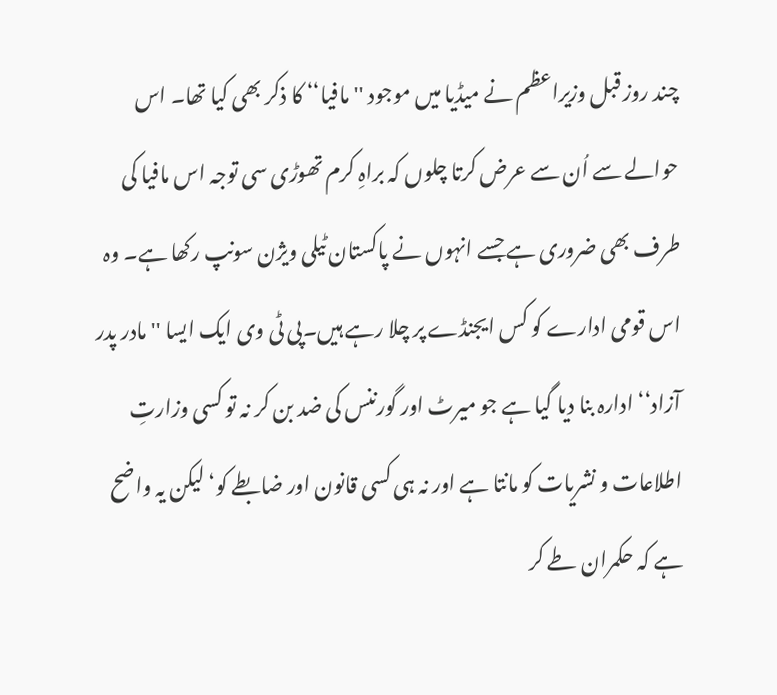چند روز قبل وزیراعظم نے میڈیا میں موجود ''مافیا‘‘ کا ذکر بھی کیا تھا۔ اس حوالے سے اُن سے عرض کرتا چلوں کہ براہِ کرم تھوڑی سی توجہ اس مافیا کی طرف بھی ضروری ہے جسے انہوں نے پاکستان ٹیلی ویژن سونپ رکھا ہے۔ وہ اس قومی ادارے کو کس ایجنڈے پر چلا رہے ہیں۔پی ٹی وی ایک ایسا ''مادر پدر آزاد‘‘ ادارہ بنا دیا گیا ہے جو میرٹ اور گورننس کی ضد بن کر نہ تو کسی وزارتِ اطلاعات و نشریات کو مانتا ہے اور نہ ہی کسی قانون اور ضابطے کو‘ لیکن یہ واضح ہے کہ حکمران طے کر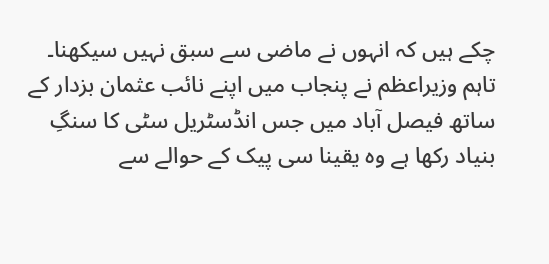چکے ہیں کہ انہوں نے ماضی سے سبق نہیں سیکھنا۔
تاہم وزیراعظم نے پنجاب میں اپنے نائب عثمان بزدار کے ساتھ فیصل آباد میں جس انڈسٹریل سٹی کا سنگِ بنیاد رکھا ہے وہ یقینا سی پیک کے حوالے سے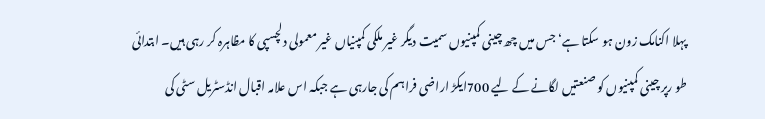پہلا اکنامک زون ہو سکتا ہے‘ جس میں چھ چینی کمپنیوں سمیت دیگر غیر ملکی کمپنیاں غیر معمولی دلچسپی کا مظاہرہ کر رہی ہیں۔ ابتدائی طو رپر چینی کمپنیوں کو صنعتیں لگانے کے لیے 700ایکڑ اراضی فراہم کی جارہی ہے جبکہ اس علامہ اقبال انڈسٹریل سٹی کی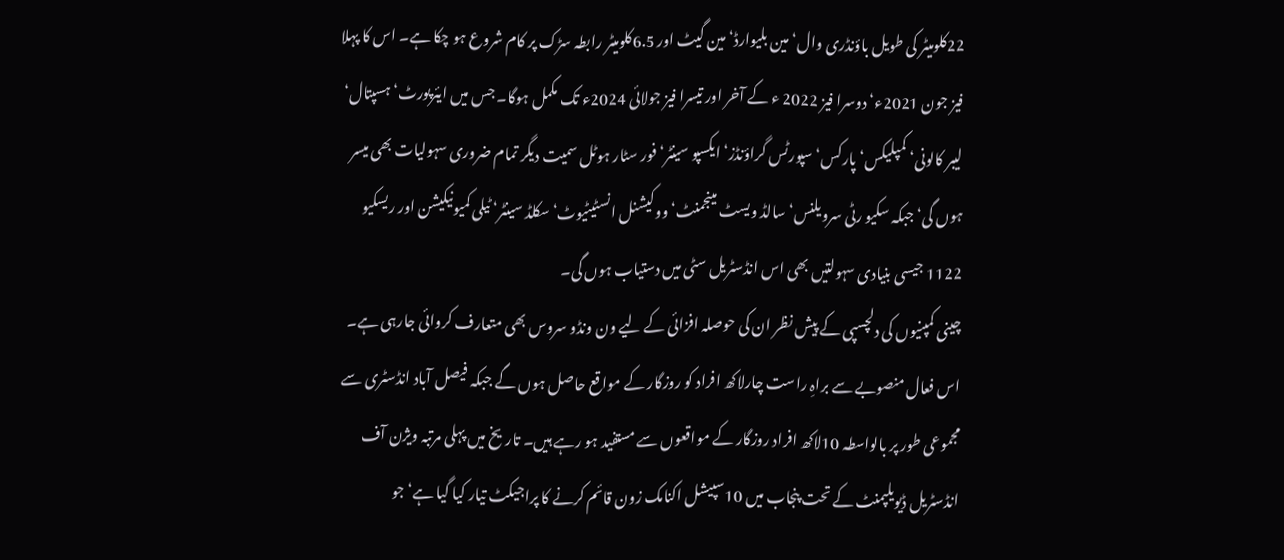22کلومیٹر کی طویل باؤنڈری وال‘ مین بلیوارڈ‘ مین گیٹ اور 6.5کلومیٹر رابطہ سڑک پر کام شروع ہو چکا ہے۔ اس کا پہلا فیز جون 2021ء‘ دوسرا فیز 2022 ء کے آخر اور تیسرا فیز جولائی 2024ء تک مکمل ہوگا۔ جس میں ایئرپورٹ‘ ہسپتال‘ لیبر کالونی‘ کمپلیکس‘ پارکس‘ سپورٹس گراؤنڈز‘ ایکسپو سینٹر‘ فور سٹار ہوٹل سمیت دیگر تمام ضروری سہولیات بھی میسر ہوں گی‘ جبکہ سکیو رٹی سرویلنس‘ سالڈ ویسٹ مینجمنٹ‘ ووکیشنل انسٹیٹیوٹ‘ سکلڈ سینٹر‘ ٹیلی کمیونیکیشن اور ریسکیو 1122 جیسی بنیادی سہولتیں بھی اس انڈسٹریل سٹی میں دستیاب ہوں گی۔
چینی کمپنیوں کی دلچسپی کے پیش نظر ان کی حوصلہ افزائی کے لیے ون ونڈو سروس بھی متعارف کروائی جارہی ہے۔ اس فعال منصوبے سے براہِ راست چارلاکھ افراد کو روزگار کے مواقع حاصل ہوں گے جبکہ فیصل آباد انڈسٹری سے مجموعی طور پر بالواسطہ 10لاکھ افراد روزگار کے مواقعوں سے مستفید ہو رہے ہیں۔ تاریخ میں پہلی مرتبہ ویژن آف انڈسٹریل ڈیویلپمنٹ کے تحت پنجاب میں 10سپیشل اکنامک زون قائم کرنے کا پراجیکٹ تیار کیا گیا ہے‘جو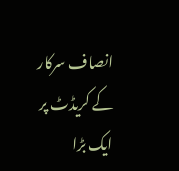انصاف سرکار کے کریڈٹ پر ایک بڑا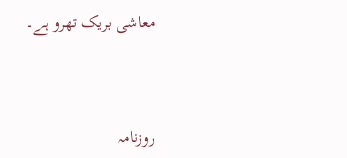معاشی بریک تھرو ہے۔



روزنامہ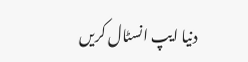دنیا ایپ انسٹال کریں